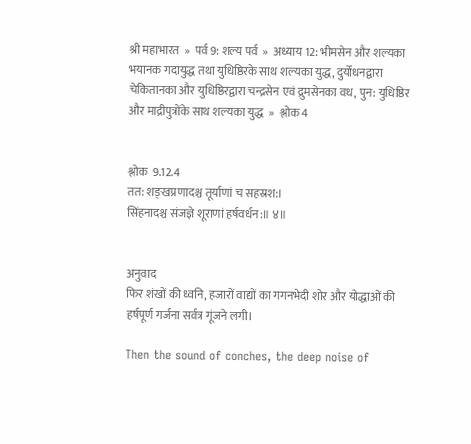श्री महाभारत  »  पर्व 9: शल्य पर्व  »  अध्याय 12: भीमसेन और शल्यका भयानक गदायुद्ध तथा युधिष्ठिरके साथ शल्यका युद्ध, दुर्योधनद्वारा चेकितानका और युधिष्ठिरद्वारा चन्द्रसेन एवं द्रुमसेनका वध, पुन: युधिष्ठिर और माद्रीपुत्रोंके साथ शल्यका युद्ध  »  श्लोक 4


श्लोक  9.12.4
तत: शङ्खप्रणादश्च तूर्याणां च सहस्रश:।
सिंहनादश्च संजज्ञे शूराणां हर्षवर्धन:॥ ४॥


अनुवाद
फिर शंखों की ध्वनि, हजारों वाद्यों का गगनभेदी शोर और योद्धाओं की हर्षपूर्ण गर्जना सर्वत्र गूंजने लगी।

Then the sound of conches, the deep noise of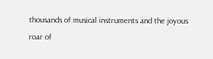thousands of musical instruments and the joyous roar of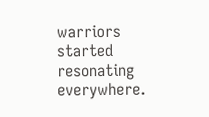warriors started resonating everywhere.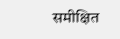समीक्षित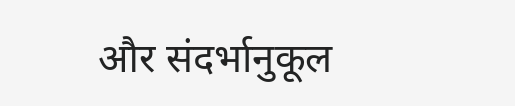और संदर्भानुकूल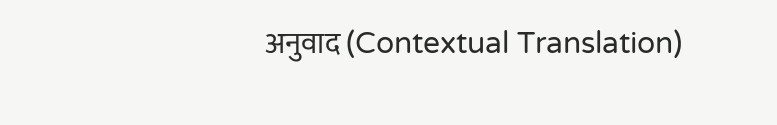अनुवाद (Contextual Translation)